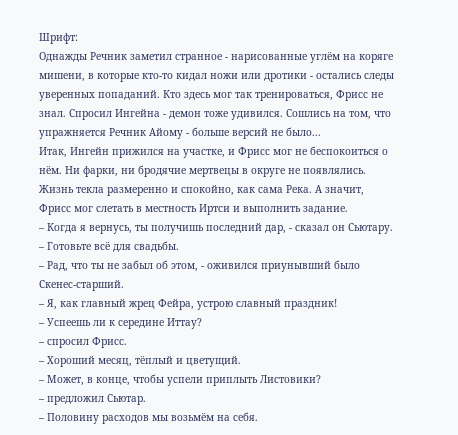Шрифт:
Однажды Речник заметил странное - нарисованные углём на коряге мишени, в которые кто-то кидал ножи или дротики - остались следы уверенных попаданий. Кто здесь мог так тренироваться, Фрисс не знал. Спросил Ингейна - демон тоже удивился. Сошлись на том, что упражняется Речник Айому - больше версий не было...
Итак, Ингейн прижился на участке, и Фрисс мог не беспокоиться о нём. Ни фарки, ни бродячие мертвецы в округе не появлялись. Жизнь текла размеренно и спокойно, как сама Река. А значит, Фрисс мог слетать в местность Иртси и выполнить задание.
– Когда я вернусь, ты получишь последний дар, - сказал он Сьютару.
– Готовьте всё для свадьбы.
– Рад, что ты не забыл об этом, - оживился приунывший было Скенес-старший.
– Я, как главный жрец Фейра, устрою славный праздник!
– Успеешь ли к середине Иттау?
– спросил Фрисс.
– Хороший месяц, тёплый и цветущий.
– Может, в конце, чтобы успели приплыть Листовики?
– предложил Сьютар.
– Половину расходов мы возьмём на себя.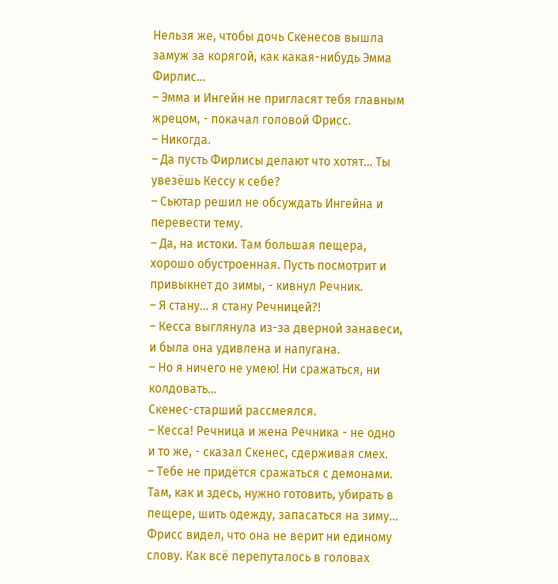Нельзя же, чтобы дочь Скенесов вышла замуж за корягой, как какая-нибудь Эмма Фирлис...
– Эмма и Ингейн не пригласят тебя главным жрецом, - покачал головой Фрисс.
– Никогда.
– Да пусть Фирлисы делают что хотят... Ты увезёшь Кессу к себе?
– Сьютар решил не обсуждать Ингейна и перевести тему.
– Да, на истоки. Там большая пещера, хорошо обустроенная. Пусть посмотрит и привыкнет до зимы, - кивнул Речник.
– Я стану... я стану Речницей?!
– Кесса выглянула из-за дверной занавеси, и была она удивлена и напугана.
– Но я ничего не умею! Ни сражаться, ни колдовать...
Скенес-старший рассмеялся.
– Кесса! Речница и жена Речника - не одно и то же, - сказал Скенес, сдерживая смех.
– Тебе не придётся сражаться с демонами. Там, как и здесь, нужно готовить, убирать в пещере, шить одежду, запасаться на зиму...
Фрисс видел, что она не верит ни единому слову. Как всё перепуталось в головах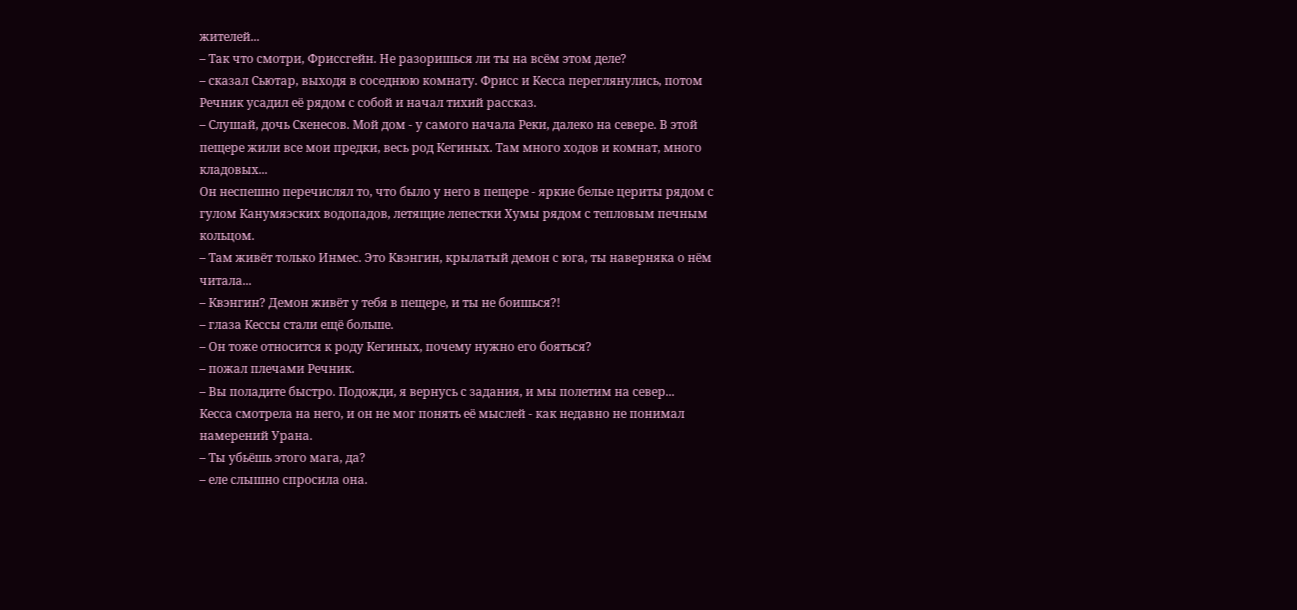жителей...
– Так что смотри, Фриссгейн. Не разоришься ли ты на всём этом деле?
– сказал Сьютар, выходя в соседнюю комнату. Фрисс и Кесса переглянулись, потом Речник усадил её рядом с собой и начал тихий рассказ.
– Слушай, дочь Скенесов. Мой дом - у самого начала Реки, далеко на севере. В этой пещере жили все мои предки, весь род Кегиных. Там много ходов и комнат, много кладовых...
Он неспешно перечислял то, что было у него в пещере - яркие белые цериты рядом с гулом Канумяэских водопадов, летящие лепестки Хумы рядом с тепловым печным кольцом.
– Там живёт только Инмес. Это Квэнгин, крылатый демон с юга, ты наверняка о нём читала...
– Квэнгин? Демон живёт у тебя в пещере, и ты не боишься?!
– глаза Кессы стали ещё больше.
– Он тоже относится к роду Кегиных, почему нужно его бояться?
– пожал плечами Речник.
– Вы поладите быстро. Подожди, я вернусь с задания, и мы полетим на север...
Кесса смотрела на него, и он не мог понять её мыслей - как недавно не понимал намерений Урана.
– Ты убьёшь этого мага, да?
– еле слышно спросила она.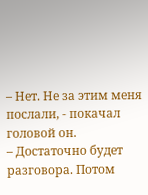– Нет. Не за этим меня послали, - покачал головой он.
– Достаточно будет разговора. Потом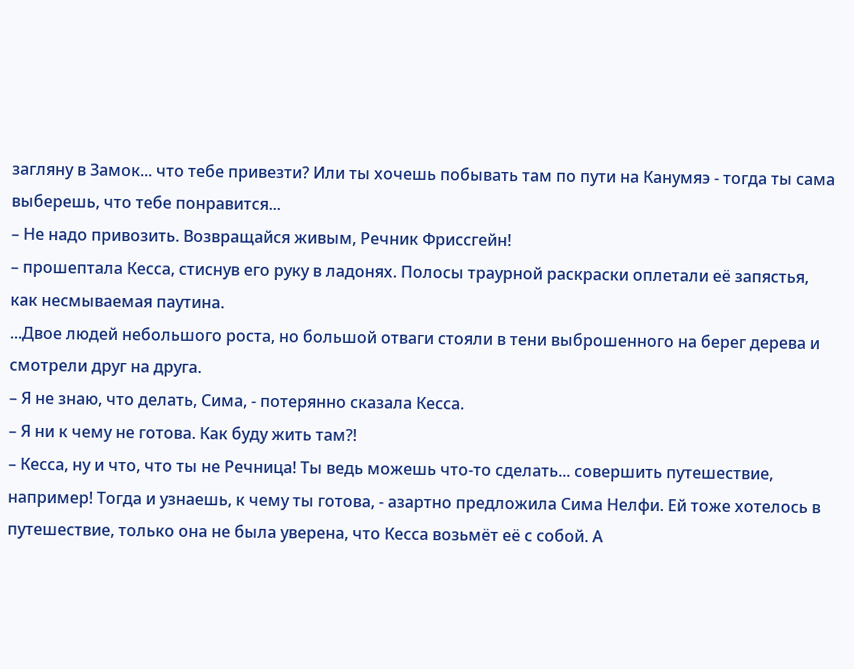загляну в Замок... что тебе привезти? Или ты хочешь побывать там по пути на Канумяэ - тогда ты сама выберешь, что тебе понравится...
– Не надо привозить. Возвращайся живым, Речник Фриссгейн!
– прошептала Кесса, стиснув его руку в ладонях. Полосы траурной раскраски оплетали её запястья, как несмываемая паутина.
...Двое людей небольшого роста, но большой отваги стояли в тени выброшенного на берег дерева и смотрели друг на друга.
– Я не знаю, что делать, Сима, - потерянно сказала Кесса.
– Я ни к чему не готова. Как буду жить там?!
– Кесса, ну и что, что ты не Речница! Ты ведь можешь что-то сделать... совершить путешествие, например! Тогда и узнаешь, к чему ты готова, - азартно предложила Сима Нелфи. Ей тоже хотелось в путешествие, только она не была уверена, что Кесса возьмёт её с собой. А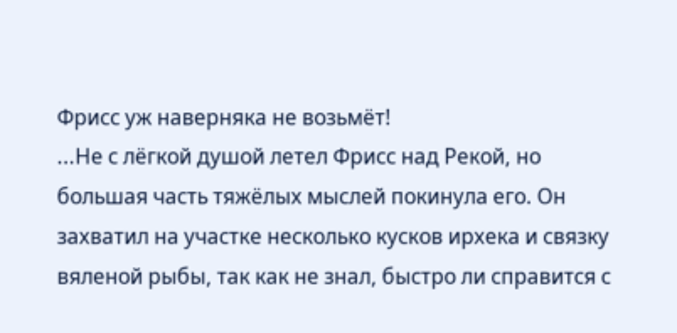Фрисс уж наверняка не возьмёт!
...Не с лёгкой душой летел Фрисс над Рекой, но большая часть тяжёлых мыслей покинула его. Он захватил на участке несколько кусков ирхека и связку вяленой рыбы, так как не знал, быстро ли справится с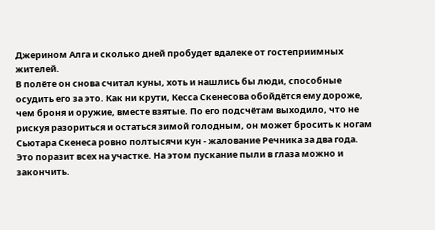Джерином Алга и сколько дней пробудет вдалеке от гостеприимных жителей.
В полёте он снова считал куны, хоть и нашлись бы люди, способные осудить его за это. Как ни крути, Кесса Скенесова обойдётся ему дороже, чем броня и оружие, вместе взятые. По его подсчётам выходило, что не рискуя разориться и остаться зимой голодным, он может бросить к ногам Сьютара Скенеса ровно полтысячи кун - жалование Речника за два года. Это поразит всех на участке. На этом пускание пыли в глаза можно и закончить.